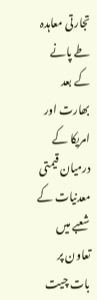تجارتی معاہدہ طے پانے کے بعد بھارت اور امریکا کے درمیان قیمتی معدنیات کے شعبے میں تعاون پر بات چیت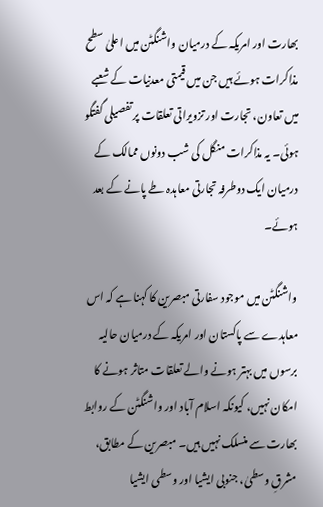بھارت اور امریکہ کے درمیان واشنگٹن میں اعلیٰ سطح مذاکرات ہوئے ہیں جن میں قیمتی معدنیات کے شعبے میں تعاون، تجارت اور تزویراتی تعلقات پر تفصیلی گفتگو ہوئی۔ یہ مذاکرات منگل کی شب دونوں ممالک کے درمیان ایک دوطرفہ تجارتی معاہدہ طے پانے کے بعد ہوئے۔

واشنگٹن میں موجود سفارتی مبصرین کا کہنا ہے کہ اس معاہدے سے پاکستان اور امریکہ کے درمیان حالیہ برسوں میں بہتر ہونے والے تعلقات متاثر ہونے کا امکان نہیں، کیونکہ اسلام آباد اور واشنگٹن کے روابط بھارت سے منسلک نہیں ہیں۔ مبصرین کے مطابق، مشرقِ وسطیٰ، جنوبی ایشیا اور وسطی ایشیا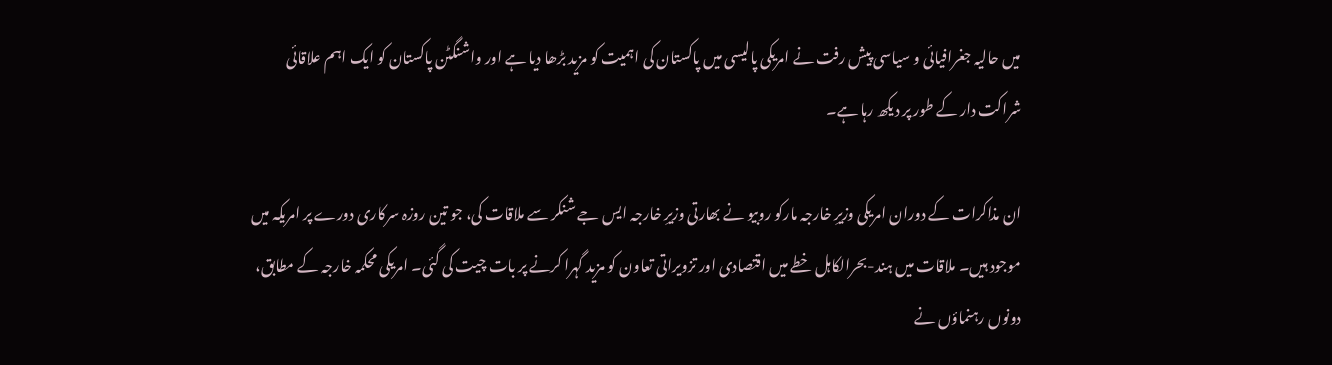میں حالیہ جغرافیائی و سیاسی پیش رفت نے امریکی پالیسی میں پاکستان کی اہمیت کو مزید بڑھا دیا ہے اور واشنگٹن پاکستان کو ایک اہم علاقائی شراکت دار کے طور پر دیکھ رہا ہے۔

ان مذاکرات کے دوران امریکی وزیرِ خارجہ مارکو روبیو نے بھارتی وزیرِ خارجہ ایس جے شنکر سے ملاقات کی، جو تین روزہ سرکاری دورے پر امریکہ میں موجود ہیں۔ ملاقات میں ہند-بحرالکاہل خطے میں اقتصادی اور تزویراتی تعاون کو مزید گہرا کرنے پر بات چیت کی گئی۔ امریکی محکمہ خارجہ کے مطابق، دونوں رہنماؤں نے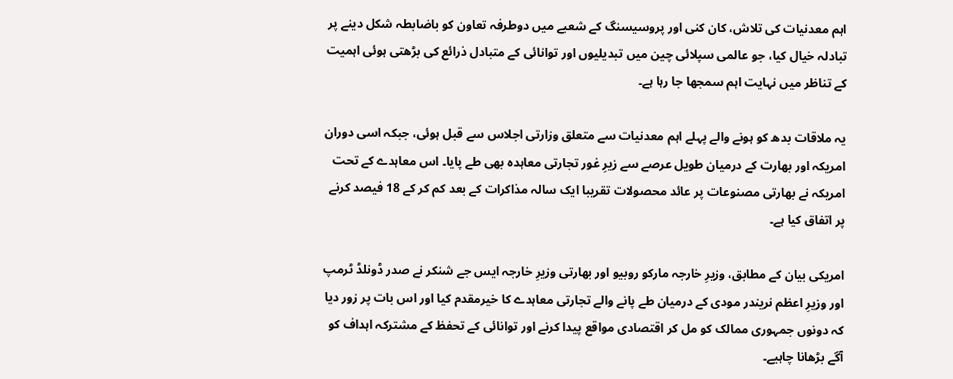اہم معدنیات کی تلاش، کان کنی اور پروسیسنگ کے شعبے میں دوطرفہ تعاون کو باضابطہ شکل دینے پر تبادلہ خیال کیا، جو عالمی سپلائی چین میں تبدیلیوں اور توانائی کے متبادل ذرائع کی بڑھتی ہوئی اہمیت کے تناظر میں نہایت اہم سمجھا جا رہا ہے۔

یہ ملاقات بدھ کو ہونے والے پہلے اہم معدنیات سے متعلق وزارتی اجلاس سے قبل ہوئی، جبکہ اسی دوران امریکہ اور بھارت کے درمیان طویل عرصے سے زیرِ غور تجارتی معاہدہ بھی طے پایا۔ اس معاہدے کے تحت امریکہ نے بھارتی مصنوعات پر عائد محصولات تقریبا ایک سالہ مذاکرات کے بعد کم کر کے 18 فیصد کرنے پر اتفاق کیا ہے۔

امریکی بیان کے مطابق، وزیرِ خارجہ مارکو روبیو اور بھارتی وزیرِ خارجہ ایس جے شنکر نے صدر ڈونلڈ ٹرمپ اور وزیرِ اعظم نریندر مودی کے درمیان طے پانے والے تجارتی معاہدے کا خیرمقدم کیا اور اس بات پر زور دیا کہ دونوں جمہوری ممالک کو مل کر اقتصادی مواقع پیدا کرنے اور توانائی کے تحفظ کے مشترکہ اہداف کو آگے بڑھانا چاہیے۔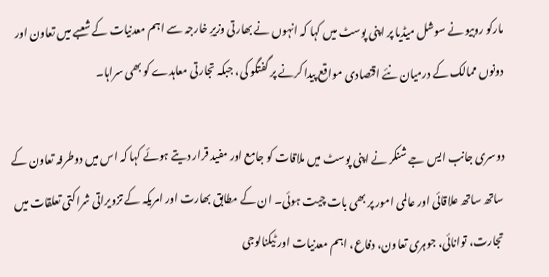مارکو روبیو نے سوشل میڈیا پر اپنی پوسٹ میں کہا کہ انہوں نے بھارتی وزیرِ خارجہ سے اہم معدنیات کے شعبے میں تعاون اور دونوں ممالک کے درمیان نئے اقتصادی مواقع پیدا کرنے پر گفتگو کی، جبکہ تجارتی معاہدے کو بھی سراہا۔

دوسری جانب ایس جے شنکر نے اپنی پوسٹ میں ملاقات کو جامع اور مفید قرار دیتے ہوئے کہا کہ اس میں دوطرفہ تعاون کے ساتھ ساتھ علاقائی اور عالمی امور پر بھی بات چیت ہوئی۔ ان کے مطابق بھارت اور امریکہ کے تزویراتی شراکتی تعلقات میں تجارت، توانائی، جوہری تعاون، دفاع، اہم معدنیات اور ٹیکنالوجی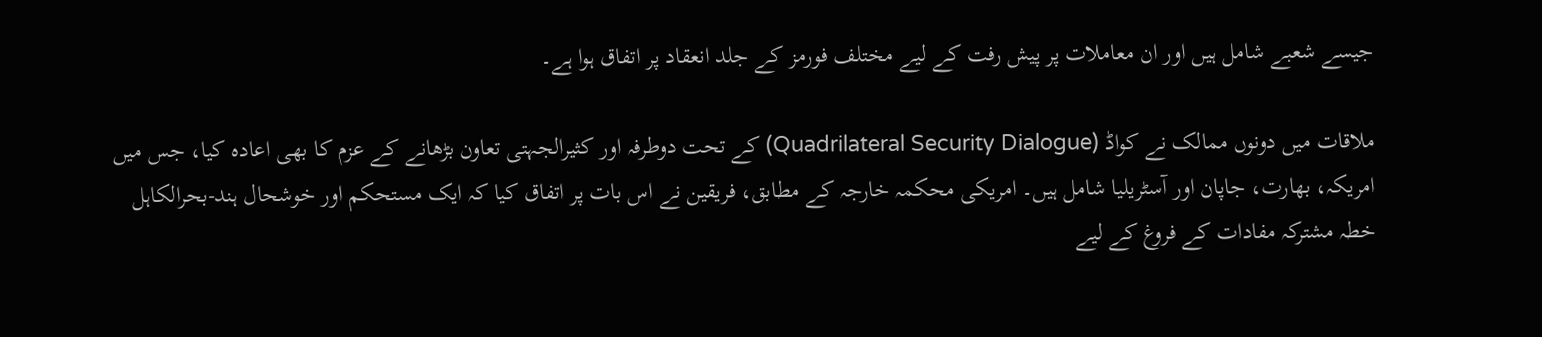جیسے شعبے شامل ہیں اور ان معاملات پر پیش رفت کے لیے مختلف فورمز کے جلد انعقاد پر اتفاق ہوا ہے۔

ملاقات میں دونوں ممالک نے کواڈ (Quadrilateral Security Dialogue) کے تحت دوطرفہ اور کثیرالجہتی تعاون بڑھانے کے عزم کا بھی اعادہ کیا، جس میں امریکہ، بھارت، جاپان اور آسٹریلیا شامل ہیں۔ امریکی محکمہ خارجہ کے مطابق، فریقین نے اس بات پر اتفاق کیا کہ ایک مستحکم اور خوشحال ہند-بحرالکاہل خطہ مشترکہ مفادات کے فروغ کے لیے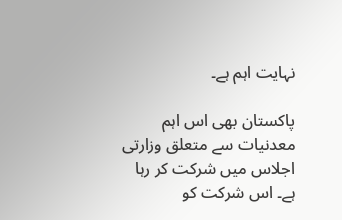نہایت اہم ہے۔

پاکستان بھی اس اہم معدنیات سے متعلق وزارتی اجلاس میں شرکت کر رہا ہے۔ اس شرکت کو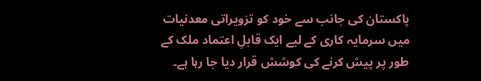پاکستان کی جانب سے خود کو تزویراتی معدنیات میں سرمایہ کاری کے لیے ایک قابلِ اعتماد ملک کے طور پر پیش کرنے کی کوشش قرار دیا جا رہا ہے۔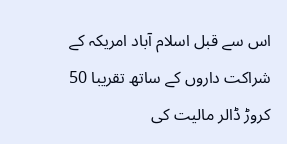اس سے قبل اسلام آباد امریکہ کے شراکت داروں کے ساتھ تقریبا 50 کروڑ ڈالر مالیت کی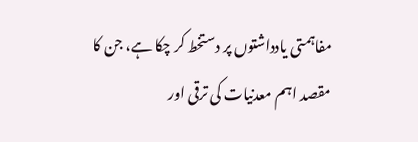مفاہمتی یادداشتوں پر دستخط کر چکا ہے، جن کا مقصد اہم معدنیات کی ترقی اور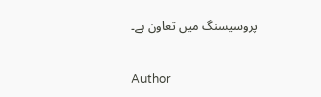پروسیسنگ میں تعاون ہے۔

Author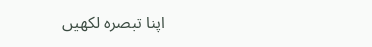اپنا تبصرہ لکھیں